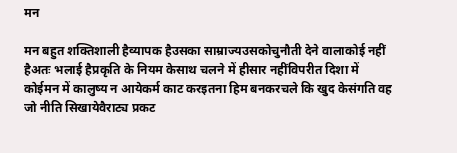मन

मन बहुत शक्तिशाली हैव्यापक हैउसका साम्राज्यउसकोचुनौती देने वालाकोई नहीं हैअतः भलाई हैप्रकृति के नियम केसाथ चलने में हीसार नहींविपरीत दिशा में कोईमन में कालुष्य न आयेकर्म काट करइतना हिम बनकरचले कि खुद केसंगति वह जो नीति सिखायेवैराट्य प्रकट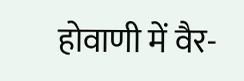होवाणी में वैर-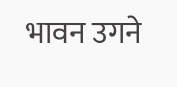भावन उगने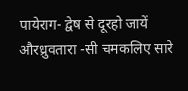पायेराग- द्वेष से दूरहो जायें औरध्रुवतारा -सी चमकलिए सारे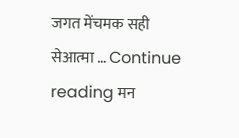जगत मेंचमक सही सेआत्मा … Continue reading मन